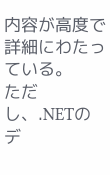内容が高度で詳細にわたっている。
ただし、.NETのデ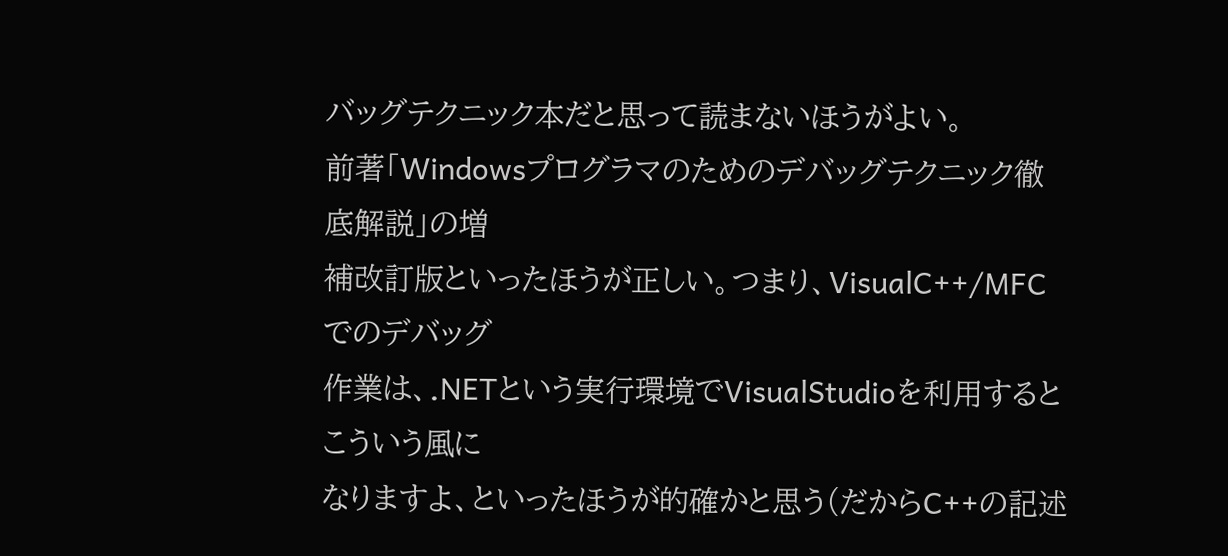バッグテクニック本だと思って読まないほうがよい。
前著「Windowsプログラマのためのデバッグテクニック徹底解説」の増
補改訂版といったほうが正しい。つまり、VisualC++/MFCでのデバッグ
作業は、.NETという実行環境でVisualStudioを利用するとこういう風に
なりますよ、といったほうが的確かと思う(だからC++の記述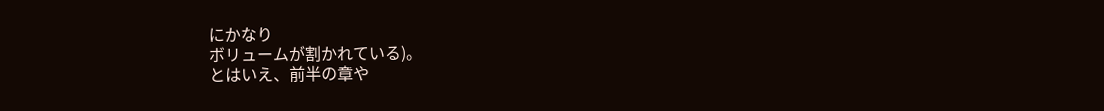にかなり
ボリュームが割かれている)。
とはいえ、前半の章や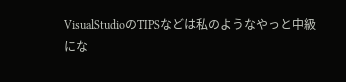VisualStudioのTIPSなどは私のようなやっと中級
にな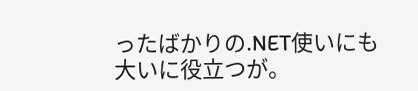ったばかりの.NET使いにも大いに役立つが。